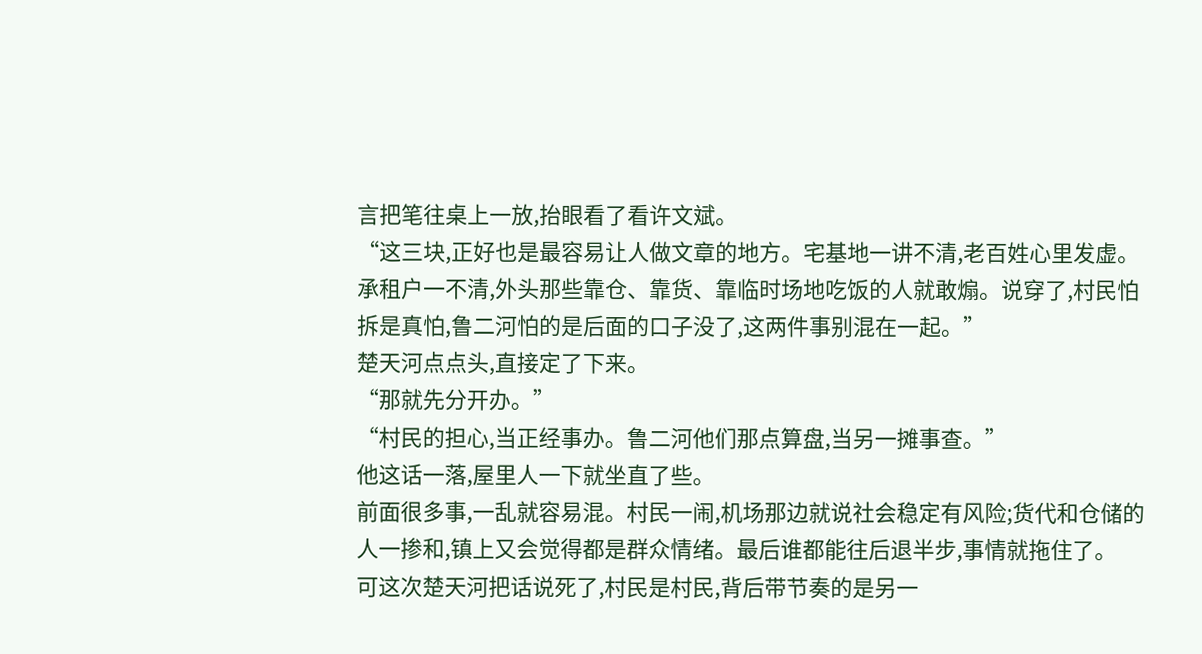言把笔往桌上一放,抬眼看了看许文斌。
“这三块,正好也是最容易让人做文章的地方。宅基地一讲不清,老百姓心里发虚。承租户一不清,外头那些靠仓、靠货、靠临时场地吃饭的人就敢煽。说穿了,村民怕拆是真怕,鲁二河怕的是后面的口子没了,这两件事别混在一起。”
楚天河点点头,直接定了下来。
“那就先分开办。”
“村民的担心,当正经事办。鲁二河他们那点算盘,当另一摊事查。”
他这话一落,屋里人一下就坐直了些。
前面很多事,一乱就容易混。村民一闹,机场那边就说社会稳定有风险;货代和仓储的人一掺和,镇上又会觉得都是群众情绪。最后谁都能往后退半步,事情就拖住了。
可这次楚天河把话说死了,村民是村民,背后带节奏的是另一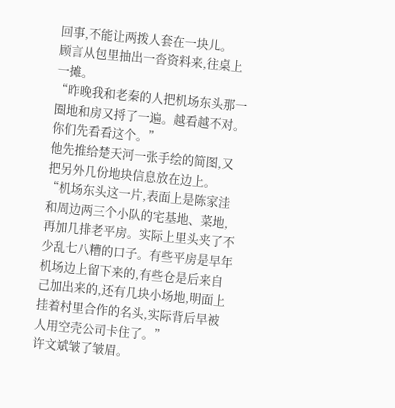回事,不能让两拨人套在一块儿。
顾言从包里抽出一沓资料来,往桌上一摊。
“昨晚我和老秦的人把机场东头那一圈地和房又捋了一遍。越看越不对。你们先看看这个。”
他先推给楚天河一张手绘的简图,又把另外几份地块信息放在边上。
“机场东头这一片,表面上是陈家洼和周边两三个小队的宅基地、菜地,再加几排老平房。实际上里头夹了不少乱七八糟的口子。有些平房是早年机场边上留下来的,有些仓是后来自己加出来的,还有几块小场地,明面上挂着村里合作的名头,实际背后早被人用空壳公司卡住了。”
许文斌皱了皱眉。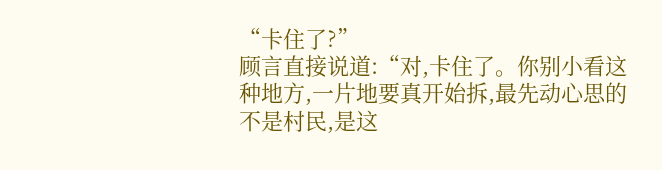“卡住了?”
顾言直接说道:“对,卡住了。你别小看这种地方,一片地要真开始拆,最先动心思的不是村民,是这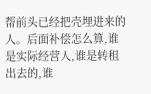帮前头已经把壳埋进来的人。后面补偿怎么算,谁是实际经营人,谁是转租出去的,谁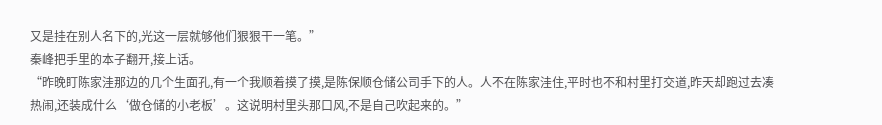又是挂在别人名下的,光这一层就够他们狠狠干一笔。”
秦峰把手里的本子翻开,接上话。
“昨晚盯陈家洼那边的几个生面孔,有一个我顺着摸了摸,是陈保顺仓储公司手下的人。人不在陈家洼住,平时也不和村里打交道,昨天却跑过去凑热闹,还装成什么‘做仓储的小老板’。这说明村里头那口风,不是自己吹起来的。”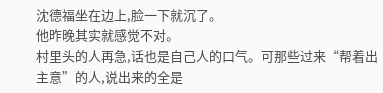沈德福坐在边上,脸一下就沉了。
他昨晚其实就感觉不对。
村里头的人再急,话也是自己人的口气。可那些过来“帮着出主意”的人,说出来的全是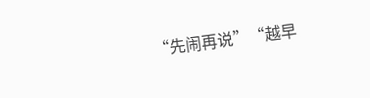“先闹再说”“越早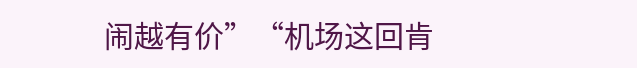闹越有价”“机场这回肯